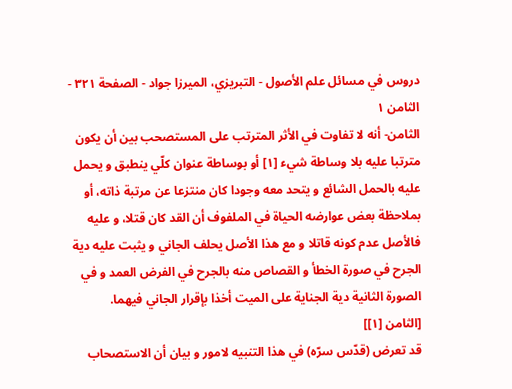دروس في مسائل علم الأصول - التبريزي، الميرزا جواد - الصفحة ٣٢١ - الثامن ١
الثامن- أنه لا تفاوت في الأثر المترتب على المستصحب بين أن يكون مترتبا عليه بلا وساطة شيء [١] أو بوساطة عنوان كلّي ينطبق و يحمل عليه بالحمل الشائع و يتحد معه وجودا كان منتزعا عن مرتبة ذاته، أو بملاحظة بعض عوارضه الحياة في الملفوف أن القد كان قتلا، و عليه فالأصل عدم كونه قاتلا و مع هذا الأصل يحلف الجاني و يثبت عليه دية الجرح في صورة الخطأ و القصاص منه بالجرح في الفرض العمد و في الصورة الثانية دية الجناية على الميت أخذا بإقرار الجاني فيهما.
[الثامن [١]]
قد تعرض (قدّس سرّه) في هذا التنبيه لامور و بيان أن الاستصحاب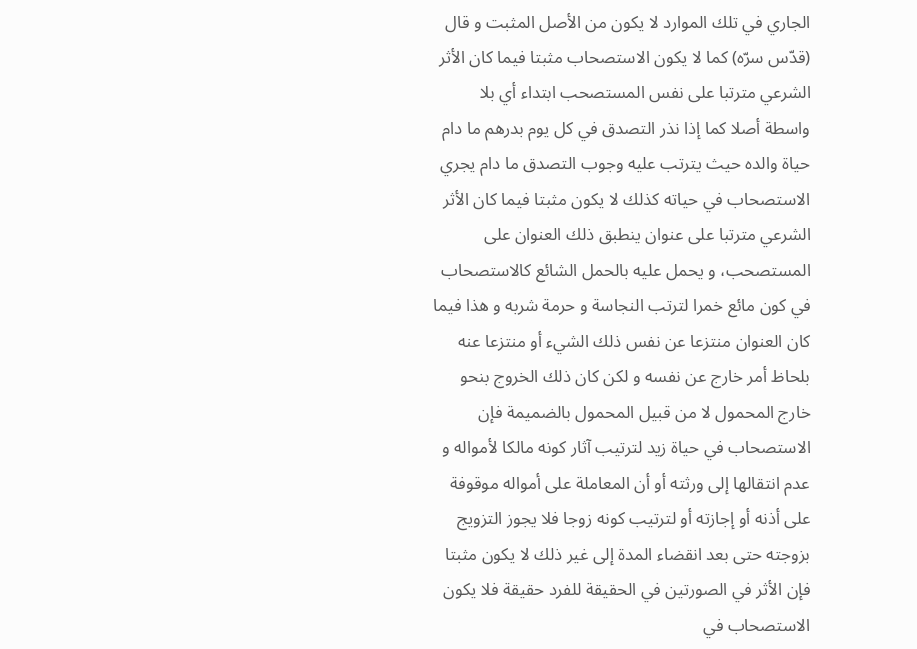الجاري في تلك الموارد لا يكون من الأصل المثبت و قال (قدّس سرّه) كما لا يكون الاستصحاب مثبتا فيما كان الأثر الشرعي مترتبا على نفس المستصحب ابتداء أي بلا واسطة أصلا كما إذا نذر التصدق في كل يوم بدرهم ما دام حياة والده حيث يترتب عليه وجوب التصدق ما دام يجري الاستصحاب في حياته كذلك لا يكون مثبتا فيما كان الأثر الشرعي مترتبا على عنوان ينطبق ذلك العنوان على المستصحب، و يحمل عليه بالحمل الشائع كالاستصحاب في كون مائع خمرا لترتب النجاسة و حرمة شربه و هذا فيما كان العنوان منتزعا عن نفس ذلك الشيء أو منتزعا عنه بلحاظ أمر خارج عن نفسه و لكن كان ذلك الخروج بنحو خارج المحمول لا من قبيل المحمول بالضميمة فإن الاستصحاب في حياة زيد لترتيب آثار كونه مالكا لأمواله و عدم انتقالها إلى ورثته أو أن المعاملة على أمواله موقوفة على أذنه أو إجازته أو لترتيب كونه زوجا فلا يجوز التزويج بزوجته حتى بعد انقضاء المدة إلى غير ذلك لا يكون مثبتا فإن الأثر في الصورتين في الحقيقة للفرد حقيقة فلا يكون الاستصحاب في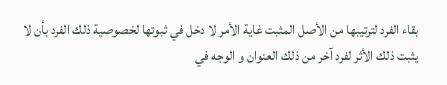بقاء الفرد لترتيبها من الأصل المثبت غاية الأمر لا دخل في ثبوتها لخصوصية ذلك الفرد بأن لا يثبت ذلك الأثر لفرد آخر من ذلك العنوان و الوجه في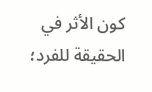كون الأثر في الحقيقة للفرد؛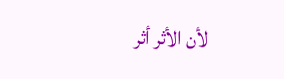لأن الأثر أثر